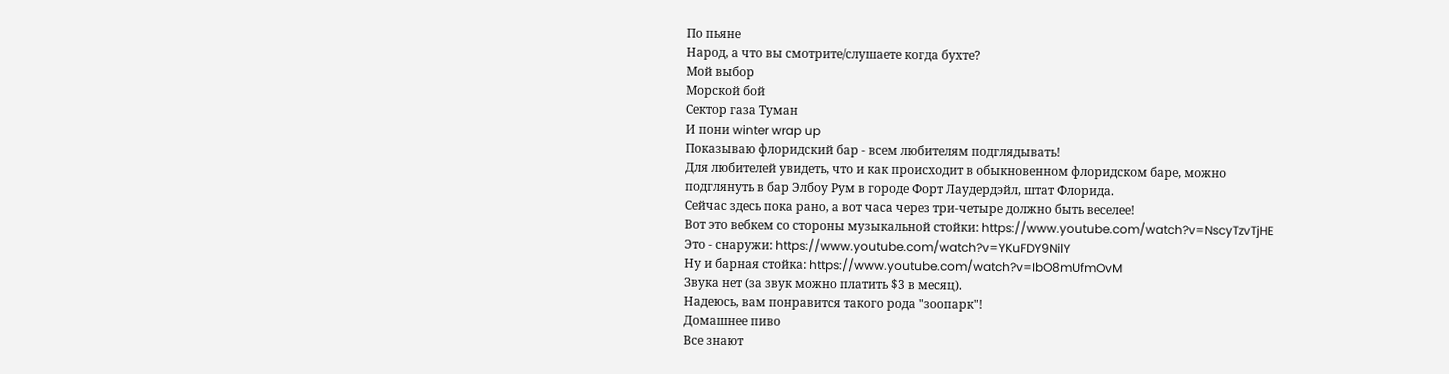По пьяне
Народ, а что вы смотрите/слушаете когда бухте?
Мой выбор
Морской бой
Сектор газа Туман
И пони winter wrap up
Показываю флоридский бар - всем любителям подглядывать!
Для любителей увидеть, что и как происходит в обыкновенном флоридском баре, можно подглянуть в бар Элбоу Рум в городе Форт Лаудердэйл, штат Флорида.
Сейчас здесь пока рано, а вот часa через три-четыре должно быть веселее!
Вот это вебкем со стороны музыкальной стойки: https://www.youtube.com/watch?v=NscyTzvTjHE
Это - снаружи: https://www.youtube.com/watch?v=YKuFDY9NilY
Ну и барная стойка: https://www.youtube.com/watch?v=IbO8mUfmOvM
Звука нет (за звук можно платить $3 в месяц).
Надеюсь, вам понравится такого рода "зоопарк"!
Домашнее пиво
Все знают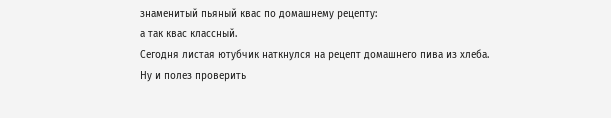знаменитый пьяный квас по домашнему рецепту:
а так квас классный.
Сегодня листая ютубчик наткнулся на рецепт домашнего пива из хлеба.
Ну и полез проверить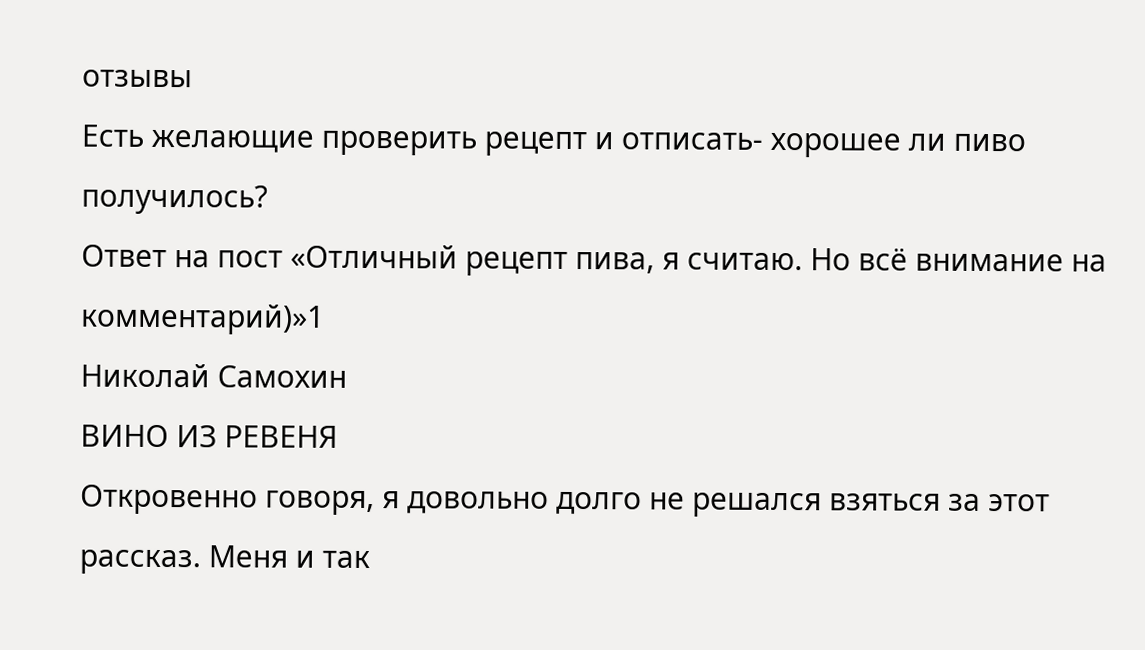отзывы
Есть желающие проверить рецепт и отписать- хорошее ли пиво получилось?
Ответ на пост «Отличный рецепт пива, я считаю. Но всё внимание на комментарий)»1
Николай Самохин
ВИНО ИЗ РЕВЕНЯ
Откровенно говоря, я довольно долго не решался взяться за этот рассказ. Меня и так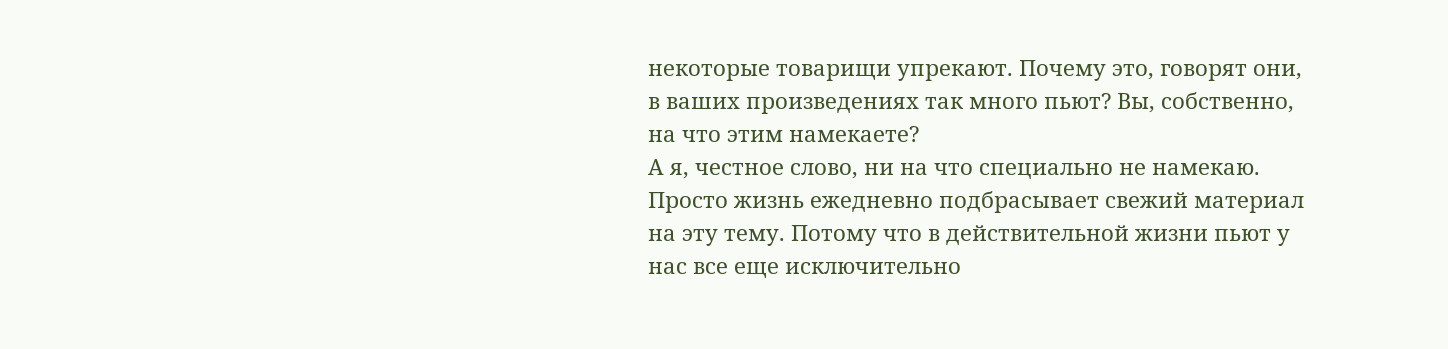некоторые товарищи упрекают. Почему это, говорят они, в ваших произведениях так много пьют? Вы, собственно, на что этим намекаете?
А я, честное слово, ни на что специально не намекаю. Просто жизнь ежедневно подбрасывает свежий материал на эту тему. Потому что в действительной жизни пьют у нас все еще исключительно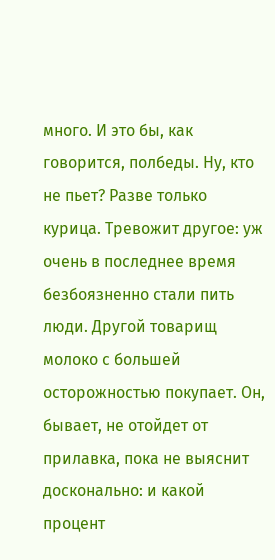много. И это бы, как говорится, полбеды. Ну, кто не пьет? Разве только курица. Тревожит другое: уж очень в последнее время безбоязненно стали пить люди. Другой товарищ молоко с большей осторожностью покупает. Он, бывает, не отойдет от прилавка, пока не выяснит досконально: и какой процент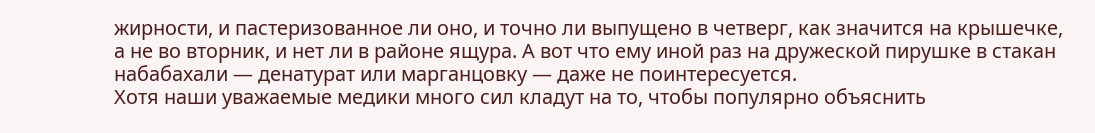жирности, и пастеризованное ли оно, и точно ли выпущено в четверг, как значится на крышечке, а не во вторник, и нет ли в районе ящура. А вот что ему иной раз на дружеской пирушке в стакан набабахали — денатурат или марганцовку — даже не поинтересуется.
Хотя наши уважаемые медики много сил кладут на то, чтобы популярно объяснить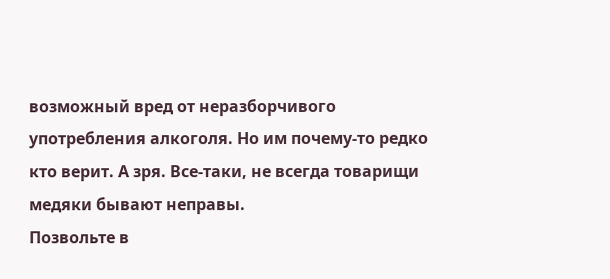возможный вред от неразборчивого употребления алкоголя. Но им почему-то редко кто верит. А зря. Все-таки, не всегда товарищи медяки бывают неправы.
Позвольте в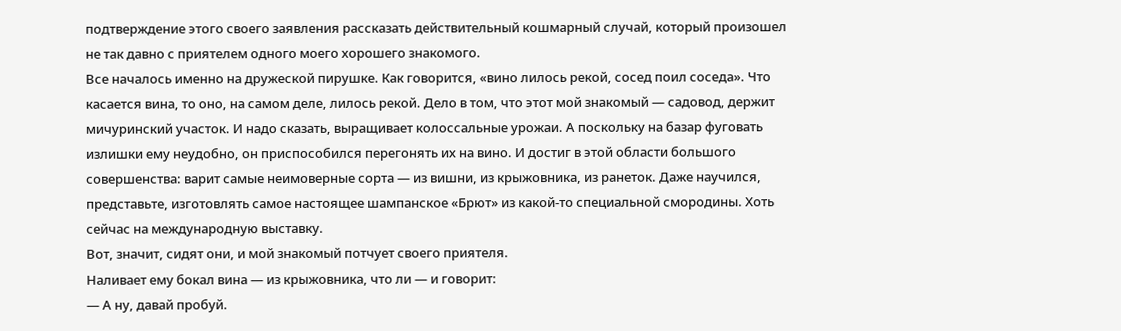подтверждение этого своего заявления рассказать действительный кошмарный случай, который произошел не так давно с приятелем одного моего хорошего знакомого.
Все началось именно на дружеской пирушке. Как говорится, «вино лилось рекой, сосед поил соседа». Что касается вина, то оно, на самом деле, лилось рекой. Дело в том, что этот мой знакомый — садовод, держит мичуринский участок. И надо сказать, выращивает колоссальные урожаи. А поскольку на базар фуговать излишки ему неудобно, он приспособился перегонять их на вино. И достиг в этой области большого совершенства: варит самые неимоверные сорта — из вишни, из крыжовника, из ранеток. Даже научился, представьте, изготовлять самое настоящее шампанское «Брют» из какой-то специальной смородины. Хоть сейчас на международную выставку.
Вот, значит, сидят они, и мой знакомый потчует своего приятеля.
Наливает ему бокал вина — из крыжовника, что ли — и говорит:
— А ну, давай пробуй.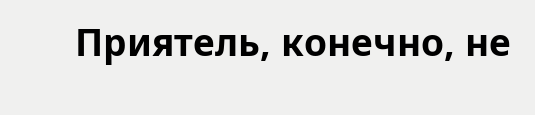Приятель, конечно, не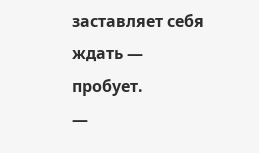заставляет себя ждать — пробует.
—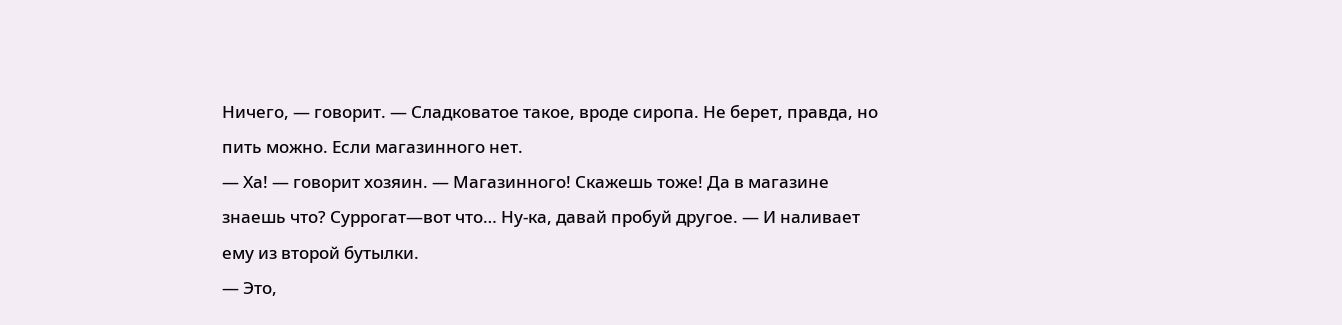Ничего, — говорит. — Сладковатое такое, вроде сиропа. Не берет, правда, но пить можно. Если магазинного нет.
— Ха! — говорит хозяин. — Магазинного! Скажешь тоже! Да в магазине знаешь что? Суррогат—вот что… Ну-ка, давай пробуй другое. — И наливает ему из второй бутылки.
— Это,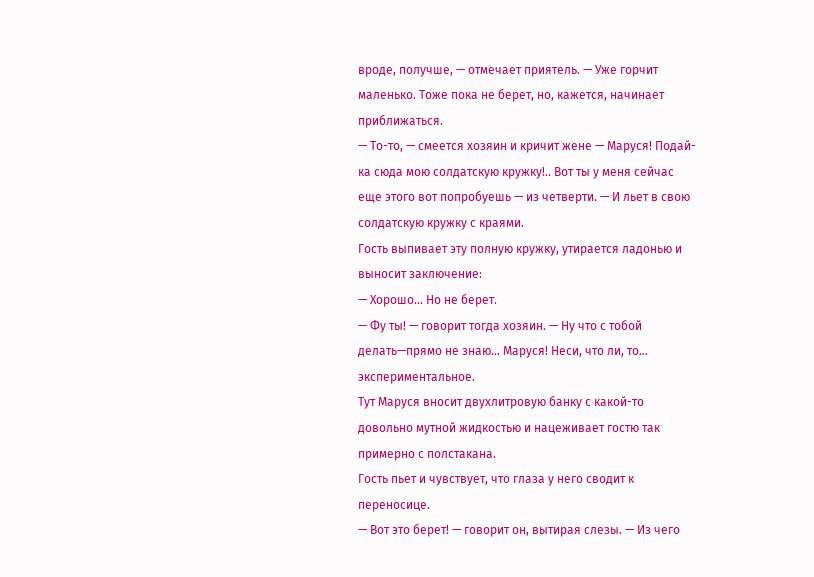вроде, получше, — отмечает приятель. — Уже горчит маленько. Тоже пока не берет, но, кажется, начинает приближаться.
— То-то, — смеется хозяин и кричит жене — Маруся! Подай-ка сюда мою солдатскую кружку!.. Вот ты у меня сейчас еще этого вот попробуешь — из четверти. — И льет в свою солдатскую кружку с краями.
Гость выпивает эту полную кружку, утирается ладонью и выносит заключение:
— Хорошо… Но не берет.
— Фу ты! — говорит тогда хозяин. — Ну что с тобой делать—прямо не знаю… Маруся! Неси, что ли, то… экспериментальное.
Тут Маруся вносит двухлитровую банку с какой-то довольно мутной жидкостью и нацеживает гостю так примерно с полстакана.
Гость пьет и чувствует, что глаза у него сводит к переносице.
— Вот это берет! — говорит он, вытирая слезы. — Из чего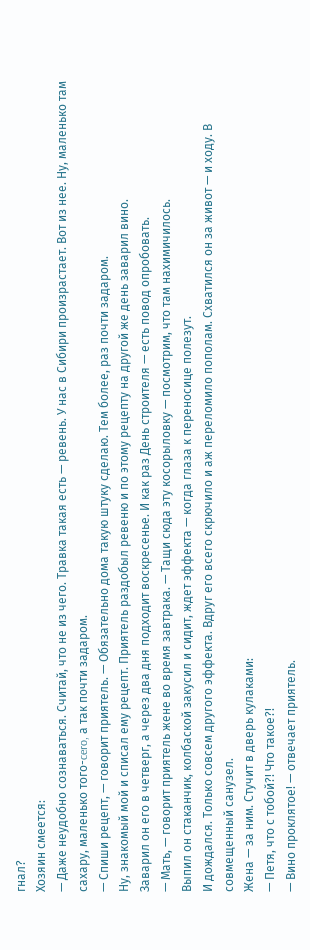гнал?
Хозяин смеется:
— Даже неудобно сознаваться. Считай, что не из чего. Травка такая есть — ревень. У нас в Сибири произрастает. Вот из нее. Ну, маленько там сахару, маленько того-cero, а так почти задаром.
— Спиши рецепт, — говорит приятель. — Обязательно дома такую штуку сделаю. Тем более, раз почти задаром.
Ну, знакомый мой и списал ему рецепт. Приятель раздобыл ревеню и по этому рецепту на другой же день заварил вино.
Заварил он его в четверг, а через два дня подходит воскресенье. И как раз День строителя — есть повод опробовать.
— Мать, — говорит приятель жене во время завтрака. — Тащи сюда эту косорыловку — посмотрим, что там нахимичилось.
Выпил он стаканчик, колбаской закусил и сидит, ждет эффекта — когда глаза к переносице полезут.
И дождался. Только совсем другого эффекта. Вдруг его всего скрючило и аж переломило пополам. Схватился он за живот — и ходу. В совмещенный санузел.
Жена — за ним. Стучит в дверь кулаками:
— Петя, что с тобой?! Что такое?!
— Вино проклятое! — отвечает приятель.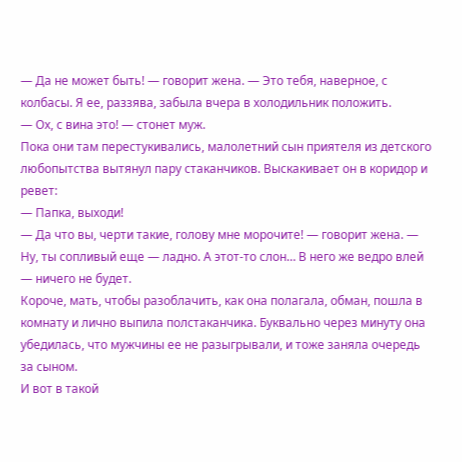— Да не может быть! — говорит жена. — Это тебя, наверное, с колбасы. Я ее, раззява, забыла вчера в холодильник положить.
— Ох, с вина это! — стонет муж.
Пока они там перестукивались, малолетний сын приятеля из детского любопытства вытянул пару стаканчиков. Выскакивает он в коридор и ревет:
— Папка, выходи!
— Да что вы, черти такие, голову мне морочите! — говорит жена. — Ну, ты сопливый еще — ладно. А этот-то слон… В него же ведро влей — ничего не будет.
Короче, мать, чтобы разоблачить, как она полагала, обман, пошла в комнату и лично выпила полстаканчика. Буквально через минуту она убедилась, что мужчины ее не разыгрывали, и тоже заняла очередь за сыном.
И вот в такой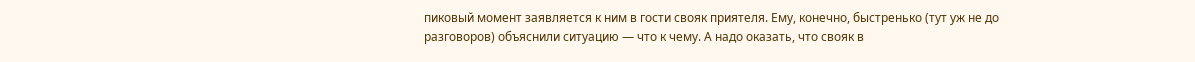пиковый момент заявляется к ним в гости свояк приятеля. Ему, конечно, быстренько (тут уж не до разговоров) объяснили ситуацию — что к чему. А надо оказать, что свояк в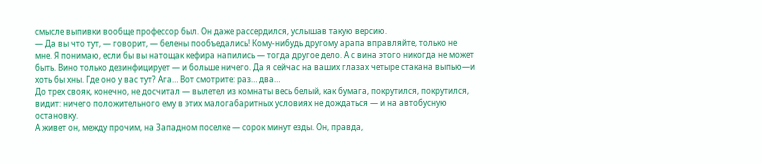смысле выпивки вообще профессор был. Он даже рассердился, услышав такую версию.
— Да вы что тут, — говорит, — белены пообъедались! Кому-нибудь другому арапа вправляйте, только не мне. Я понимаю, если бы вы натощак кефира напились — тогда другое дело. А с вина этого никогда не может быть. Вино только дезинфицирует — и больше ничего. Да я сейчас на ваших глазах четыре стакана выпью—и хоть бы хны. Где оно у вас тут? Ага… Вот смотрите: раз… два…
До трех свояк, конечно, не досчитал — вылетел из комнаты весь белый, как бумага, покрутился, покрутился, видит: ничего положительного ему в этих малогабаритных условиях не дождаться — и на автобусную остановку.
А живет он, между прочим, на Западном поселке — сорок минут езды. Он, правда,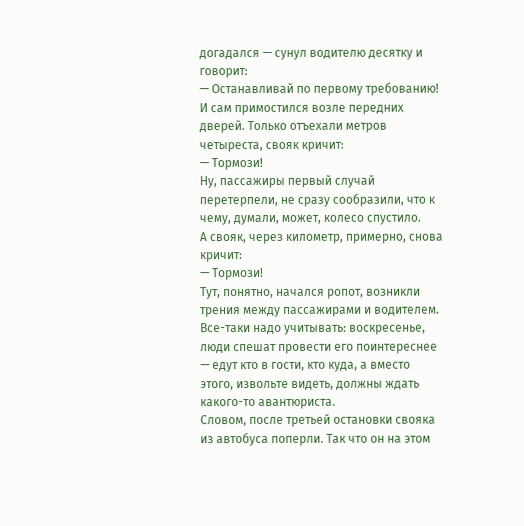догадался — сунул водителю десятку и говорит:
— Останавливай по первому требованию! И сам примостился возле передних дверей. Только отъехали метров четыреста, свояк кричит:
— Тормози!
Ну, пассажиры первый случай перетерпели, не сразу сообразили, что к чему, думали, может, колесо спустило.
А свояк, через километр, примерно, снова кричит:
— Тормози!
Тут, понятно, начался ропот, возникли трения между пассажирами и водителем. Все-таки надо учитывать: воскресенье, люди спешат провести его поинтереснее — едут кто в гости, кто куда, а вместо этого, извольте видеть, должны ждать какого-то авантюриста.
Словом, после третьей остановки свояка из автобуса поперли. Так что он на этом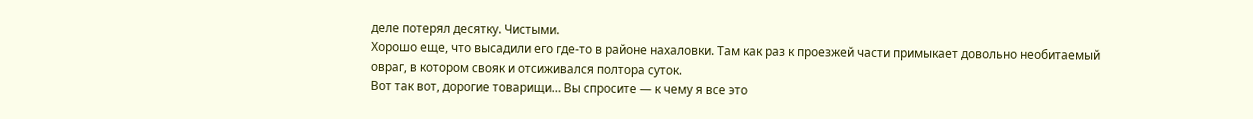деле потерял десятку. Чистыми.
Хорошо еще, что высадили его где-то в районе нахаловки. Там как раз к проезжей части примыкает довольно необитаемый овраг, в котором свояк и отсиживался полтора суток.
Вот так вот, дорогие товарищи… Вы спросите — к чему я все это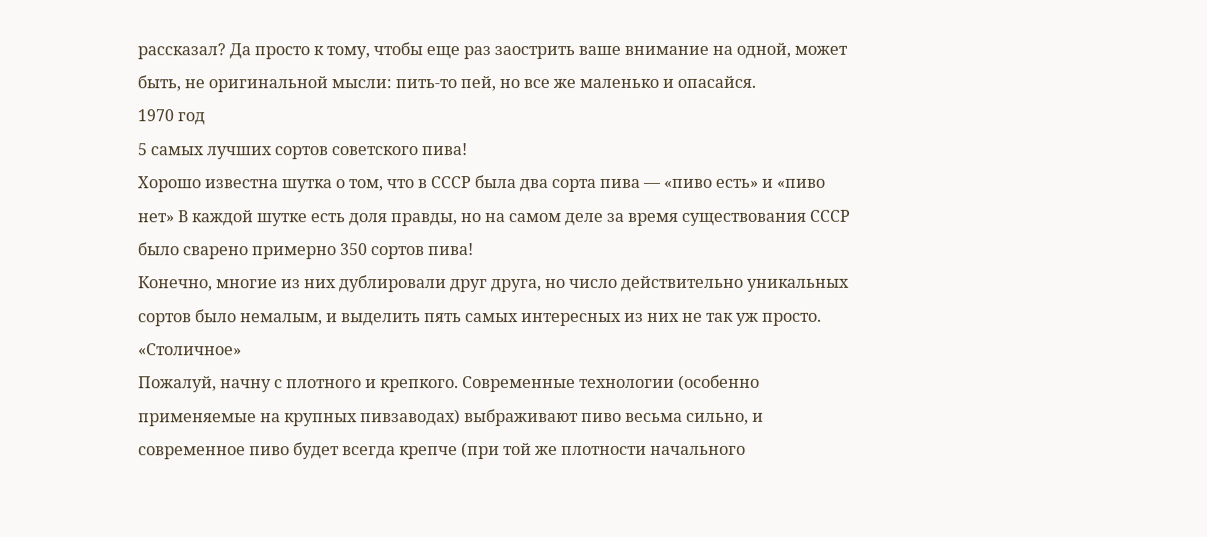рассказал? Да просто к тому, чтобы еще раз заострить ваше внимание на одной, может быть, не оригинальной мысли: пить-то пей, но все же маленько и опасайся.
1970 год
5 самых лучших сортов советского пива!
Хорошо известна шутка о том, что в СССР была два сорта пива — «пиво есть» и «пиво нет» В каждой шутке есть доля правды, но на самом деле за время существования СССР было сварено примерно 350 сортов пива!
Конечно, многие из них дублировали друг друга, но число действительно уникальных сортов было немалым, и выделить пять самых интересных из них не так уж просто.
«Столичное»
Пожалуй, начну с плотного и крепкого. Современные технологии (особенно применяемые на крупных пивзаводах) выбраживают пиво весьма сильно, и современное пиво будет всегда крепче (при той же плотности начального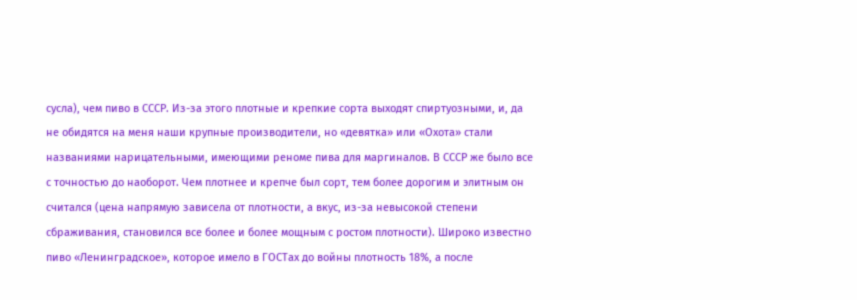сусла), чем пиво в СССР. Из-за этого плотные и крепкие сорта выходят спиртуозными, и, да не обидятся на меня наши крупные производители, но «девятка» или «Охота» стали названиями нарицательными, имеющими реноме пива для маргиналов. В СССР же было все с точностью до наоборот. Чем плотнее и крепче был сорт, тем более дорогим и элитным он считался (цена напрямую зависела от плотности, а вкус, из-за невысокой степени сбраживания, становился все более и более мощным с ростом плотности). Широко известно пиво «Ленинградское», которое имело в ГОСТах до войны плотность 18%, а после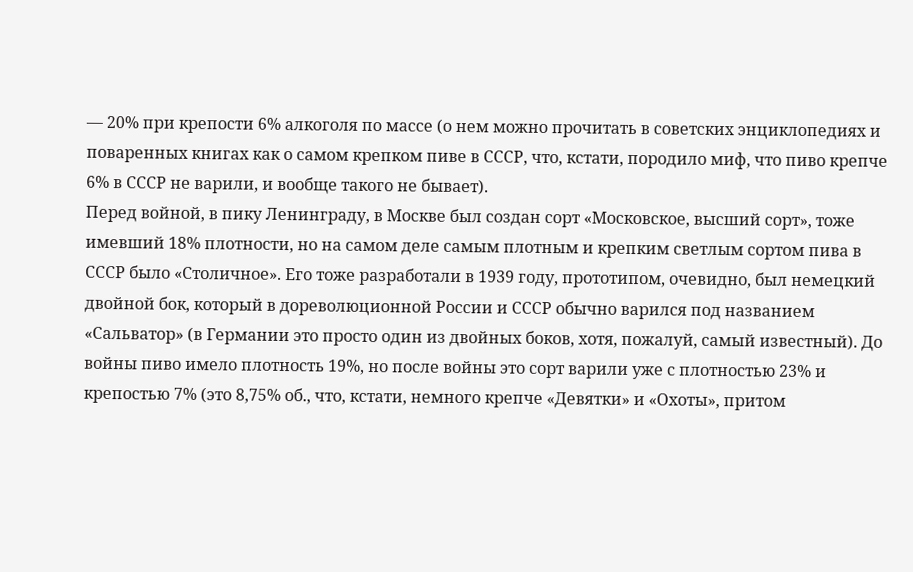— 20% при крепости 6% алкоголя по массе (о нем можно прочитать в советских энциклопедиях и поваренных книгах как о самом крепком пиве в СССР, что, кстати, породило миф, что пиво крепче 6% в СССР не варили, и вообще такого не бывает).
Перед войной, в пику Ленинграду, в Москве был создан сорт «Московское, высший сорт», тоже имевший 18% плотности, но на самом деле самым плотным и крепким светлым сортом пива в СССР было «Столичное». Его тоже разработали в 1939 году, прототипом, очевидно, был немецкий двойной бок, который в дореволюционной России и СССР обычно варился под названием «Сальватор» (в Германии это просто один из двойных боков, хотя, пожалуй, самый известный). До войны пиво имело плотность 19%, но после войны это сорт варили уже с плотностью 23% и крепостью 7% (это 8,75% об., что, кстати, немного крепче «Девятки» и «Охоты», притом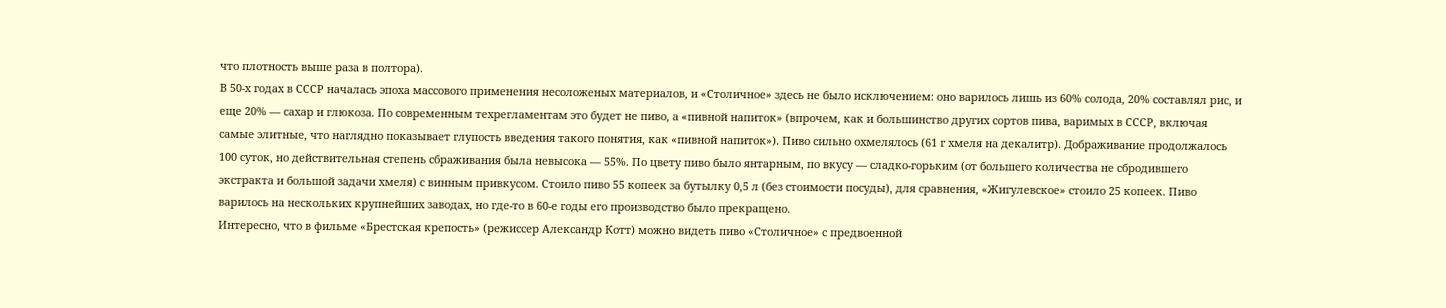что плотность выше раза в полтора).
В 50-х годах в СССР началась эпоха массового применения несоложеных материалов, и «Столичное» здесь не было исключением: оно варилось лишь из 60% солода, 20% составлял рис, и еще 20% — сахар и глюкоза. По современным техрегламентам это будет не пиво, а «пивной напиток» (впрочем, как и большинство других сортов пива, варимых в СССР, включая самые элитные, что наглядно показывает глупость введения такого понятия, как «пивной напиток»). Пиво сильно охмелялось (61 г хмеля на декалитр). Дображивание продолжалось 100 суток, но действительная степень сбраживания была невысока — 55%. По цвету пиво было янтарным, по вкусу — сладко-горьким (от большего количества не сбродившего экстракта и большой задачи хмеля) с винным привкусом. Стоило пиво 55 копеек за бутылку 0,5 л (без стоимости посуды), для сравнения, «Жигулевское» стоило 25 копеек. Пиво варилось на нескольких крупнейших заводах, но где-то в 60-е годы его производство было прекращено.
Интересно, что в фильме «Брестская крепость» (режиссер Александр Котт) можно видеть пиво «Столичное» с предвоенной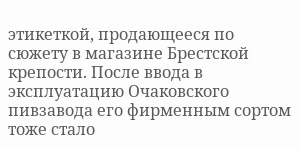этикеткой, продающееся по сюжету в магазине Брестской крепости. После ввода в эксплуатацию Очаковского пивзавода его фирменным сортом тоже стало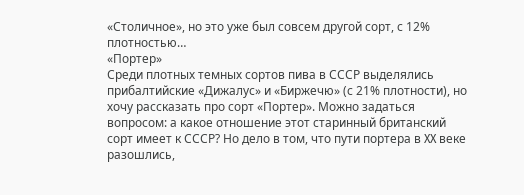«Столичное», но это уже был совсем другой сорт, с 12% плотностью…
«Портер»
Среди плотных темных сортов пива в СССР выделялись прибалтийские «Дижалус» и «Биржечю» (с 21% плотности), но хочу рассказать про сорт «Портер». Можно задаться вопросом: а какое отношение этот старинный британский сорт имеет к СССР? Но дело в том, что пути портера в XX веке разошлись,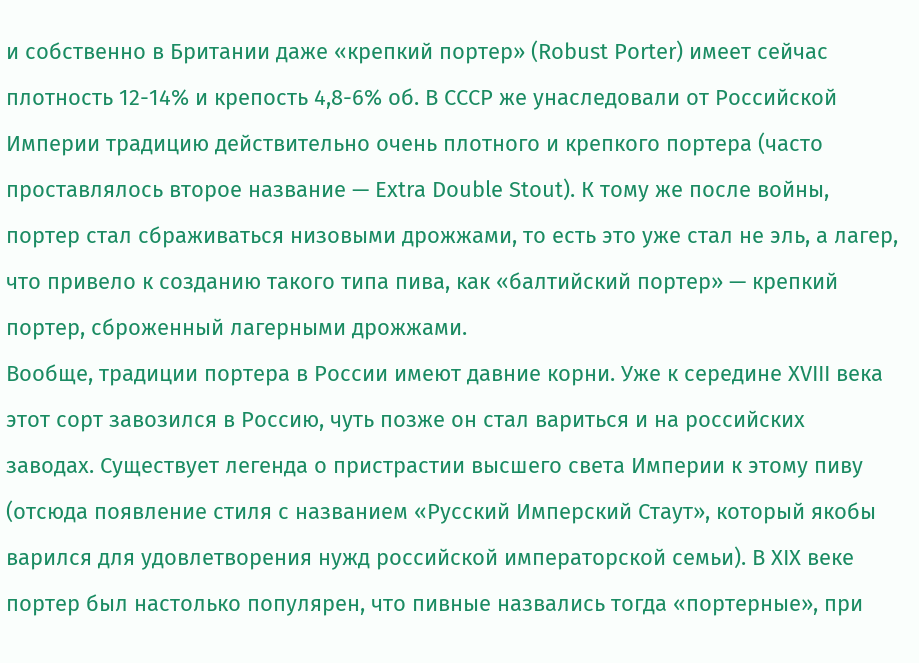и собственно в Британии даже «крепкий портер» (Robust Porter) имеет сейчас плотность 12-14% и крепость 4,8-6% об. В СССР же унаследовали от Российской Империи традицию действительно очень плотного и крепкого портера (часто проставлялось второе название — Extra Double Stout). К тому же после войны, портер стал сбраживаться низовыми дрожжами, то есть это уже стал не эль, а лагер, что привело к созданию такого типа пива, как «балтийский портер» — крепкий портер, сброженный лагерными дрожжами.
Вообще, традиции портера в России имеют давние корни. Уже к середине XVIII века этот сорт завозился в Россию, чуть позже он стал вариться и на российских заводах. Существует легенда о пристрастии высшего света Империи к этому пиву (отсюда появление стиля с названием «Русский Имперский Стаут», который якобы варился для удовлетворения нужд российской императорской семьи). В XIX веке портер был настолько популярен, что пивные назвались тогда «портерные», при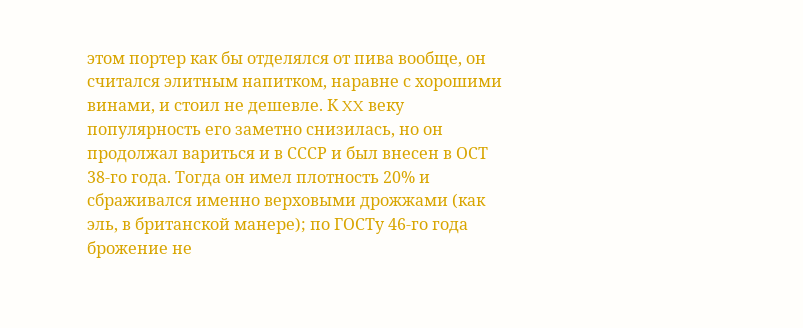этом портер как бы отделялся от пива вообще, он считался элитным напитком, наравне с хорошими винами, и стоил не дешевле. К XX веку популярность его заметно снизилась, но он продолжал вариться и в СССР и был внесен в ОСТ 38-го года. Тогда он имел плотность 20% и сбраживался именно верховыми дрожжами (как эль, в британской манере); по ГОСТу 46-го года брожение не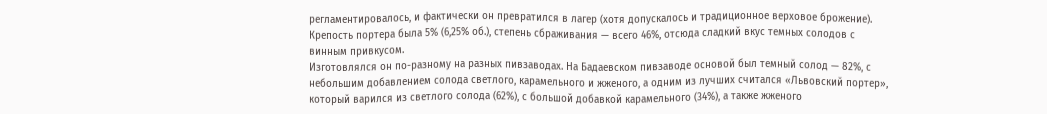регламентировалось, и фактически он превратился в лагер (хотя допускалось и традиционное верховое брожение). Крепость портера была 5% (6,25% об.), степень сбраживания — всего 46%, отсюда сладкий вкус темных солодов с винным привкусом.
Изготовлялся он по-разному на разных пивзаводах. На Бадаевском пивзаводе основой был темный солод — 82%, с небольшим добавлением солода светлого, карамельного и жженого, а одним из лучших считался «Львовский портер», который варился из светлого солода (62%), с большой добавкой карамельного (34%), а также жженого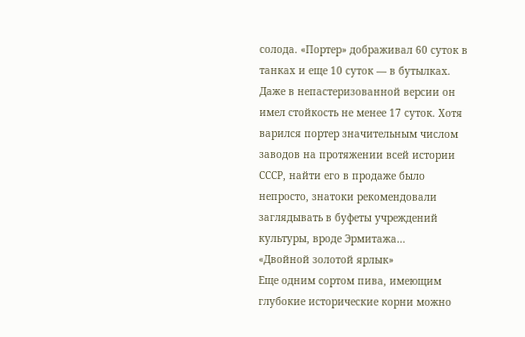солода. «Портер» дображивал 60 суток в танках и еще 10 суток — в бутылках. Даже в непастеризованной версии он имел стойкость не менее 17 суток. Хотя варился портер значительным числом заводов на протяжении всей истории СССР, найти его в продаже было непросто, знатоки рекомендовали заглядывать в буфеты учреждений культуры, вроде Эрмитажа…
«Двойной золотой ярлык»
Еще одним сортом пива, имеющим глубокие исторические корни можно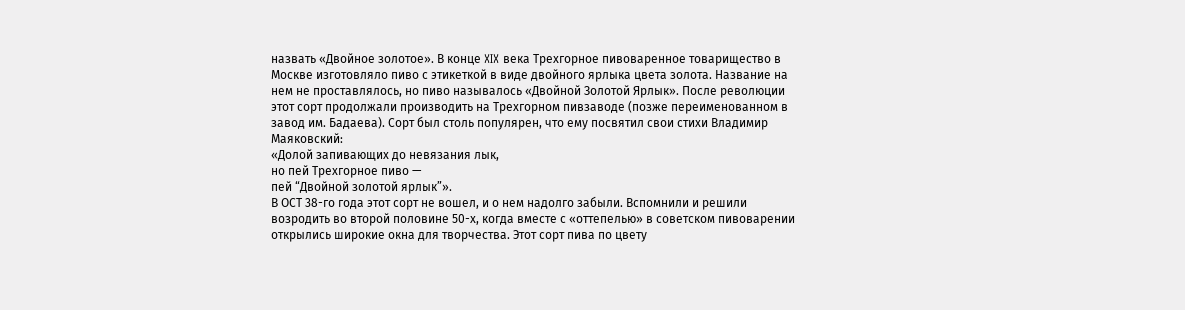назвать «Двойное золотое». В конце XIX века Трехгорное пивоваренное товарищество в Москве изготовляло пиво с этикеткой в виде двойного ярлыка цвета золота. Название на нем не проставлялось, но пиво называлось «Двойной Золотой Ярлык». После революции этот сорт продолжали производить на Трехгорном пивзаводе (позже переименованном в завод им. Бадаева). Сорт был столь популярен, что ему посвятил свои стихи Владимир Маяковский:
«Долой запивающих до невязания лык,
но пей Трехгорное пиво —
пей “Двойной золотой ярлык”».
В ОСТ 38-го года этот сорт не вошел, и о нем надолго забыли. Вспомнили и решили возродить во второй половине 50-х, когда вместе с «оттепелью» в советском пивоварении открылись широкие окна для творчества. Этот сорт пива по цвету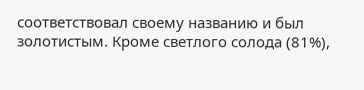соответствовал своему названию и был золотистым. Кроме светлого солода (81%),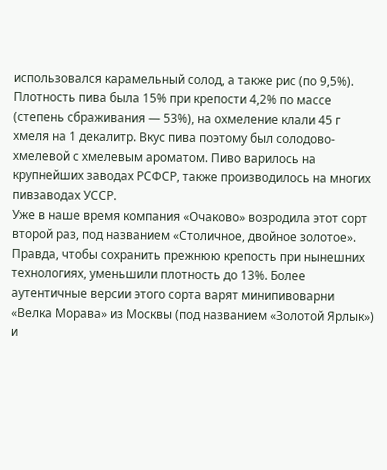использовался карамельный солод, а также рис (по 9,5%). Плотность пива была 15% при крепости 4,2% по массе (степень сбраживания — 53%), на охмеление клали 45 г хмеля на 1 декалитр. Вкус пива поэтому был солодово-хмелевой с хмелевым ароматом. Пиво варилось на крупнейших заводах РСФСР, также производилось на многих пивзаводах УССР.
Уже в наше время компания «Очаково» возродила этот сорт второй раз, под названием «Столичное, двойное золотое». Правда, чтобы сохранить прежнюю крепость при нынешних технологиях, уменьшили плотность до 13%. Более аутентичные версии этого сорта варят минипивоварни «Велка Морава» из Москвы (под названием «Золотой Ярлык») и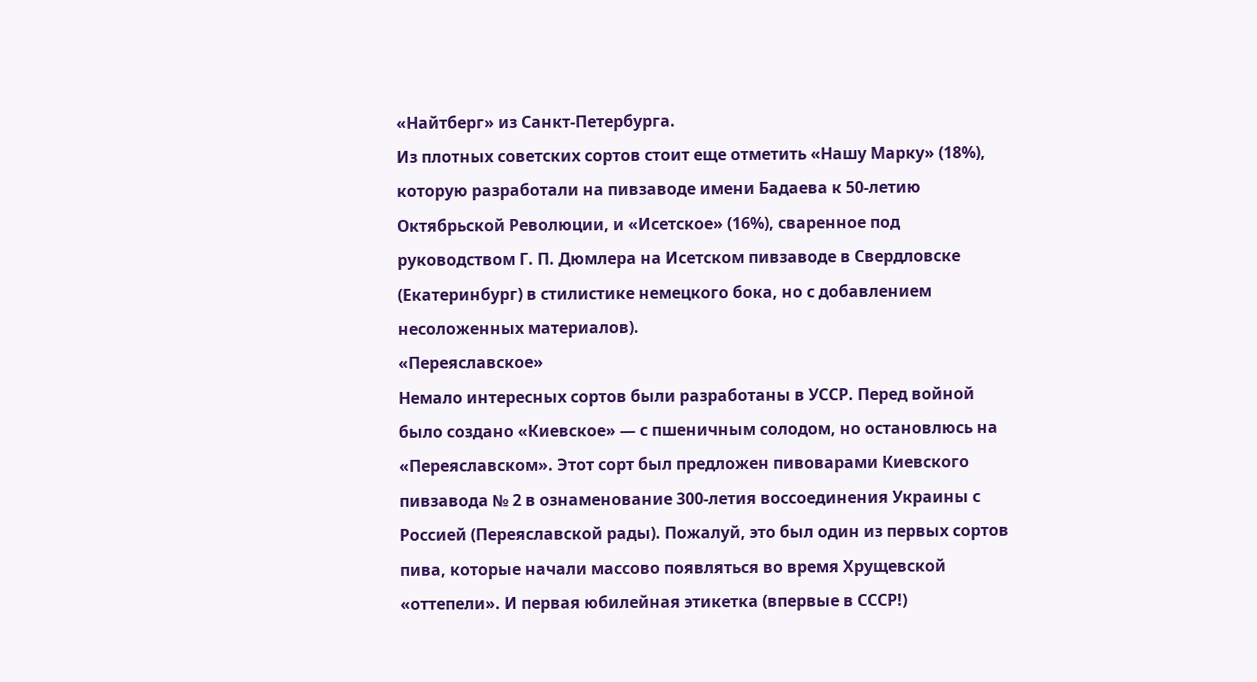«Найтберг» из Санкт-Петербурга.
Из плотных советских сортов стоит еще отметить «Нашу Марку» (18%), которую разработали на пивзаводе имени Бадаева к 50-летию Октябрьской Революции, и «Исетское» (16%), сваренное под руководством Г. П. Дюмлера на Исетском пивзаводе в Свердловске (Екатеринбург) в стилистике немецкого бока, но с добавлением несоложенных материалов).
«Переяславское»
Немало интересных сортов были разработаны в УССР. Перед войной было создано «Киевское» — с пшеничным солодом, но остановлюсь на «Переяславском». Этот сорт был предложен пивоварами Киевского пивзавода № 2 в ознаменование 300-летия воссоединения Украины с Россией (Переяславской рады). Пожалуй, это был один из первых сортов пива, которые начали массово появляться во время Хрущевской «оттепели». И первая юбилейная этикетка (впервые в СССР!)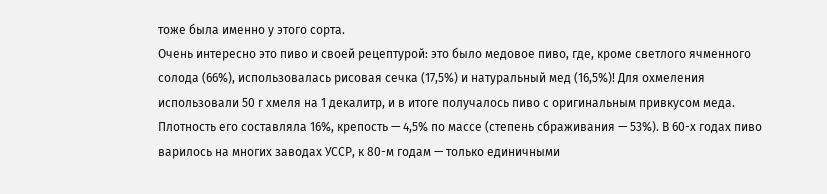тоже была именно у этого сорта.
Очень интересно это пиво и своей рецептурой: это было медовое пиво, где, кроме светлого ячменного солода (66%), использовалась рисовая сечка (17,5%) и натуральный мед (16,5%)! Для охмеления использовали 50 г хмеля на 1 декалитр, и в итоге получалось пиво с оригинальным привкусом меда. Плотность его составляла 16%, крепость — 4,5% по массе (степень сбраживания — 53%). В 60-х годах пиво варилось на многих заводах УССР, к 80-м годам — только единичными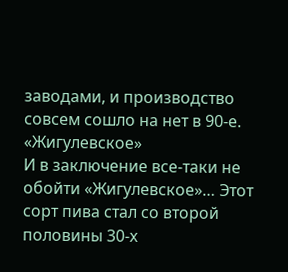заводами, и производство совсем сошло на нет в 90-е.
«Жигулевское»
И в заключение все-таки не обойти «Жигулевское»… Этот сорт пива стал со второй половины 30-х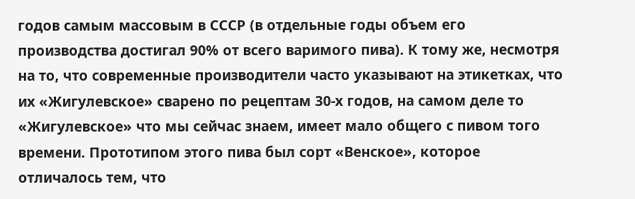годов самым массовым в СССР (в отдельные годы объем его производства достигал 90% от всего варимого пива). К тому же, несмотря на то, что современные производители часто указывают на этикетках, что их «Жигулевское» сварено по рецептам 30-х годов, на самом деле то «Жигулевское» что мы сейчас знаем, имеет мало общего с пивом того времени. Прототипом этого пива был сорт «Венское», которое отличалось тем, что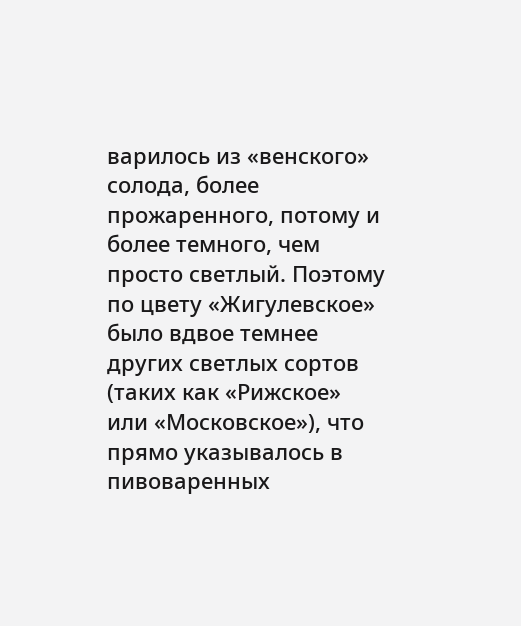варилось из «венского» солода, более прожаренного, потому и более темного, чем просто светлый. Поэтому по цвету «Жигулевское» было вдвое темнее других светлых сортов (таких как «Рижское» или «Московское»), что прямо указывалось в пивоваренных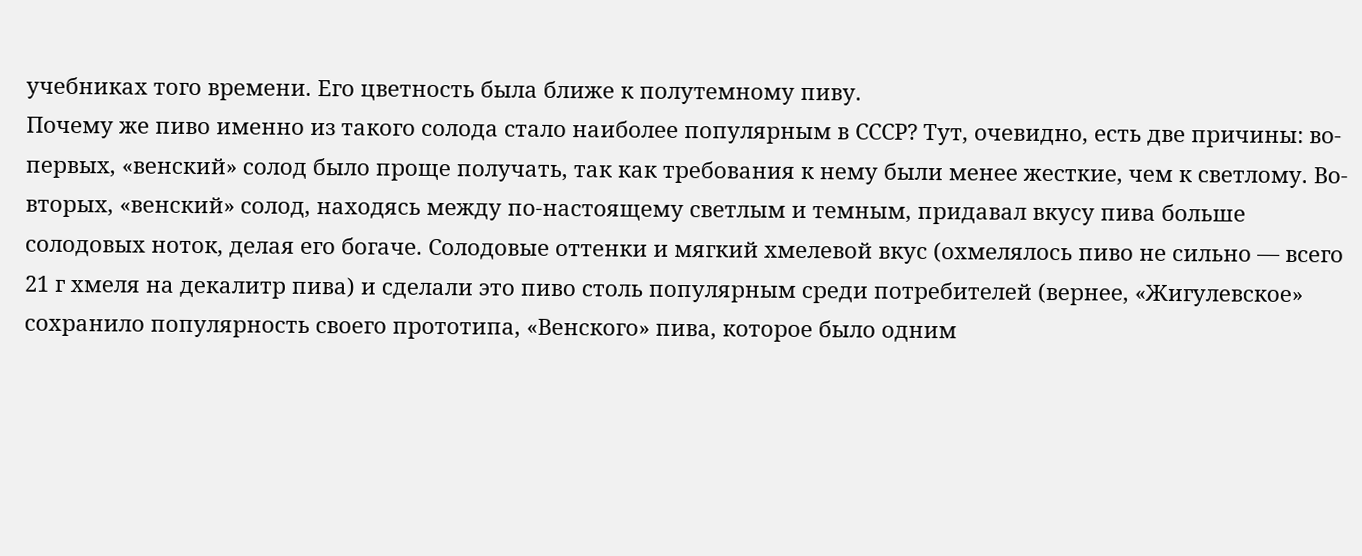учебниках того времени. Его цветность была ближе к полутемному пиву.
Почему же пиво именно из такого солода стало наиболее популярным в СССР? Тут, очевидно, есть две причины: во-первых, «венский» солод было проще получать, так как требования к нему были менее жесткие, чем к светлому. Во-вторых, «венский» солод, находясь между по-настоящему светлым и темным, придавал вкусу пива больше солодовых ноток, делая его богаче. Солодовые оттенки и мягкий хмелевой вкус (охмелялось пиво не сильно — всего 21 г хмеля на декалитр пива) и сделали это пиво столь популярным среди потребителей (вернее, «Жигулевское» сохранило популярность своего прототипа, «Венского» пива, которое было одним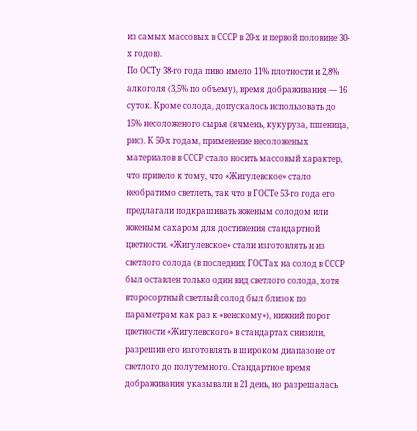из самых массовых в СССР в 20-х и первой половине 30-х годов).
По ОСТу 38-го года пиво имело 11% плотности и 2,8% алкоголя (3,5% по объему), время дображивания — 16 суток. Кроме солода, допускалось использовать до 15% несоложеного сырья (ячмень, кукуруза, пшеница, рис). К 50-х годам, применение несоложеных материалов в СССР стало носить массовый характер, что привело к тому, что «Жигулевское» стало необратимо светлеть, так что в ГОСТе 53-го года его предлагали подкрашивать жженым солодом или жженым сахаром для достижения стандартной цветности. «Жигулевское» стали изготовлять и из светлого солода (в последних ГОСТах на солод в СССР был оставлен только один вид светлого солода, хотя второсортный светлый солод был близок по параметрам как раз к «венскому»), нижний порог цветности «Жигулевского» в стандартах снизили, разрешив его изготовлять в широком диапазоне от светлого до полутемного. Стандартное время дображивания указывали в 21 день, но разрешалась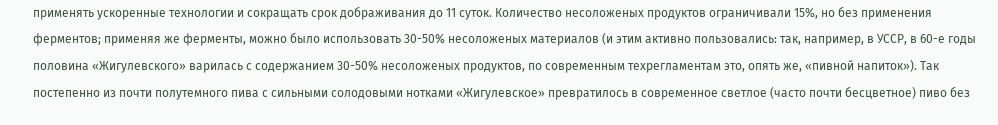применять ускоренные технологии и сокращать срок дображивания до 11 суток. Количество несоложеных продуктов ограничивали 15%, но без применения ферментов; применяя же ферменты, можно было использовать 30-50% несоложеных материалов (и этим активно пользовались: так, например, в УССР, в 60-е годы половина «Жигулевского» варилась с содержанием 30-50% несоложеных продуктов, по современным техрегламентам это, опять же, «пивной напиток»). Так постепенно из почти полутемного пива с сильными солодовыми нотками «Жигулевское» превратилось в современное светлое (часто почти бесцветное) пиво без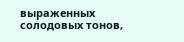выраженных солодовых тонов,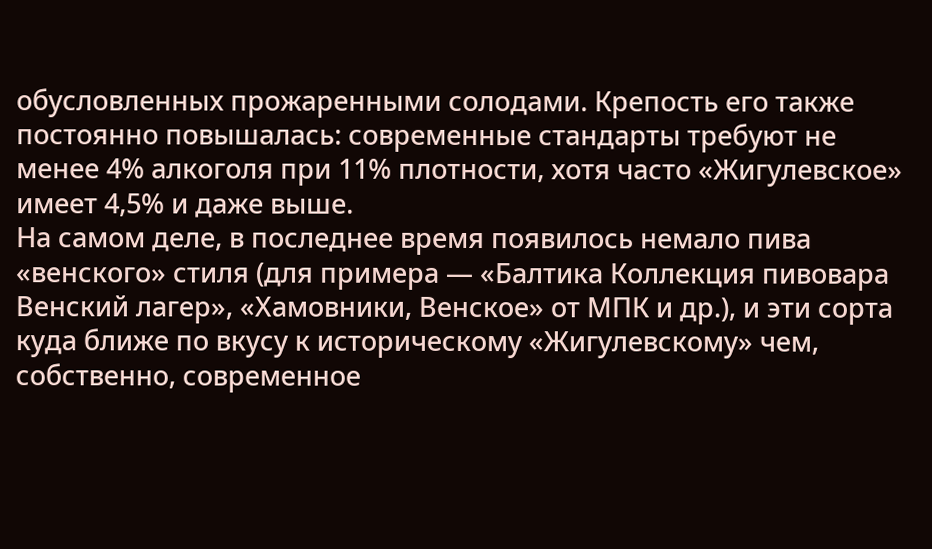обусловленных прожаренными солодами. Крепость его также постоянно повышалась: современные стандарты требуют не менее 4% алкоголя при 11% плотности, хотя часто «Жигулевское» имеет 4,5% и даже выше.
На самом деле, в последнее время появилось немало пива «венского» стиля (для примера — «Балтика Коллекция пивовара Венский лагер», «Хамовники, Венское» от МПК и др.), и эти сорта куда ближе по вкусу к историческому «Жигулевскому» чем, собственно, современное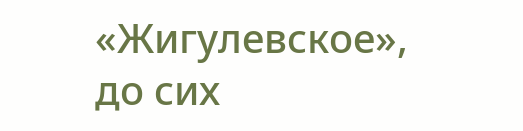«Жигулевское», до сих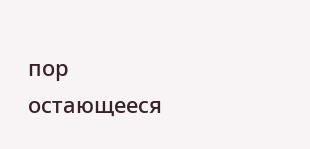пор остающееся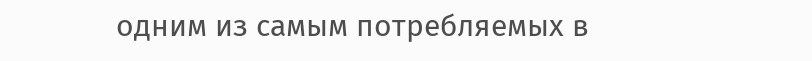одним из самым потребляемых в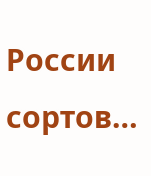России сортов…